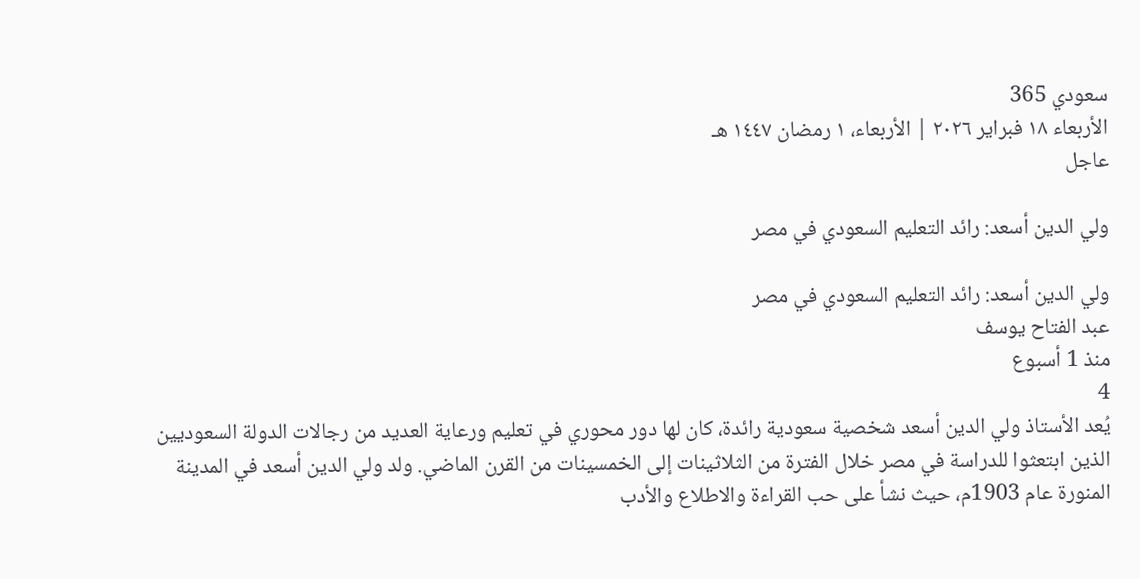سعودي 365
الأربعاء ١٨ فبراير ٢٠٢٦ | الأربعاء، ١ رمضان ١٤٤٧ هـ
عاجل

ولي الدين أسعد: رائد التعليم السعودي في مصر

ولي الدين أسعد: رائد التعليم السعودي في مصر
عبد الفتاح يوسف
منذ 1 أسبوع
4
يُعد الأستاذ ولي الدين أسعد شخصية سعودية رائدة، كان لها دور محوري في تعليم ورعاية العديد من رجالات الدولة السعوديين الذين ابتعثوا للدراسة في مصر خلال الفترة من الثلاثينات إلى الخمسينات من القرن الماضي. ولد ولي الدين أسعد في المدينة المنورة عام 1903م، حيث نشأ على حب القراءة والاطلاع والأدب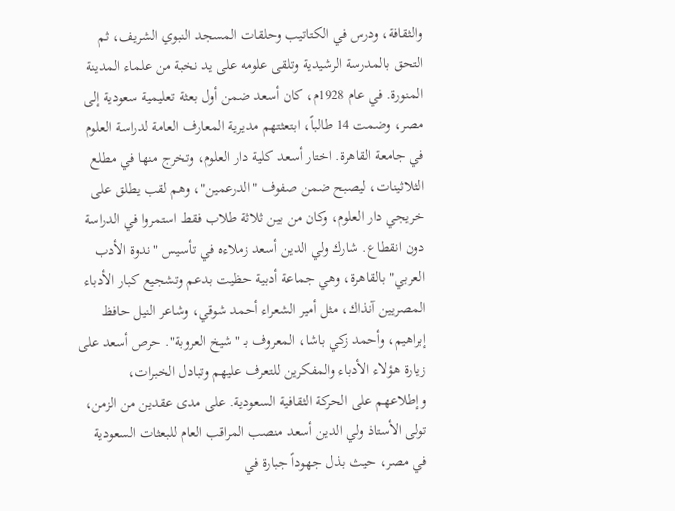والثقافة، ودرس في الكتاتيب وحلقات المسجد النبوي الشريف، ثم التحق بالمدرسة الرشيدية وتلقى علومه على يد نخبة من علماء المدينة المنورة. في عام 1928م، كان أسعد ضمن أول بعثة تعليمية سعودية إلى مصر، وضمت 14 طالباً، ابتعثتهم مديرية المعارف العامة لدراسة العلوم في جامعة القاهرة. اختار أسعد كلية دار العلوم، وتخرج منها في مطلع الثلاثينات، ليصبح ضمن صفوف "الدرعمين"، وهم لقب يطلق على خريجي دار العلوم، وكان من بين ثلاثة طلاب فقط استمروا في الدراسة دون انقطاع. شارك ولي الدين أسعد زملاءه في تأسيس "ندوة الأدب العربي" بالقاهرة، وهي جماعة أدبية حظيت بدعم وتشجيع كبار الأدباء المصريين آنذاك، مثل أمير الشعراء أحمد شوقي، وشاعر النيل حافظ إبراهيم، وأحمد زكي باشا، المعروف بـ "شيخ العروبة". حرص أسعد على زيارة هؤلاء الأدباء والمفكرين للتعرف عليهم وتبادل الخبرات، وإطلاعهم على الحركة الثقافية السعودية. على مدى عقدين من الزمن، تولى الأستاذ ولي الدين أسعد منصب المراقب العام للبعثات السعودية في مصر، حيث بذل جهوداً جبارة في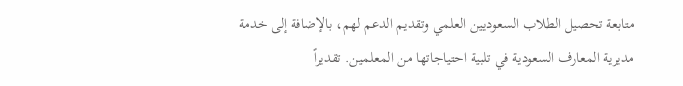متابعة تحصيل الطلاب السعوديين العلمي وتقديم الدعم لهم، بالإضافة إلى خدمة مديرية المعارف السعودية في تلبية احتياجاتها من المعلمين. تقديراً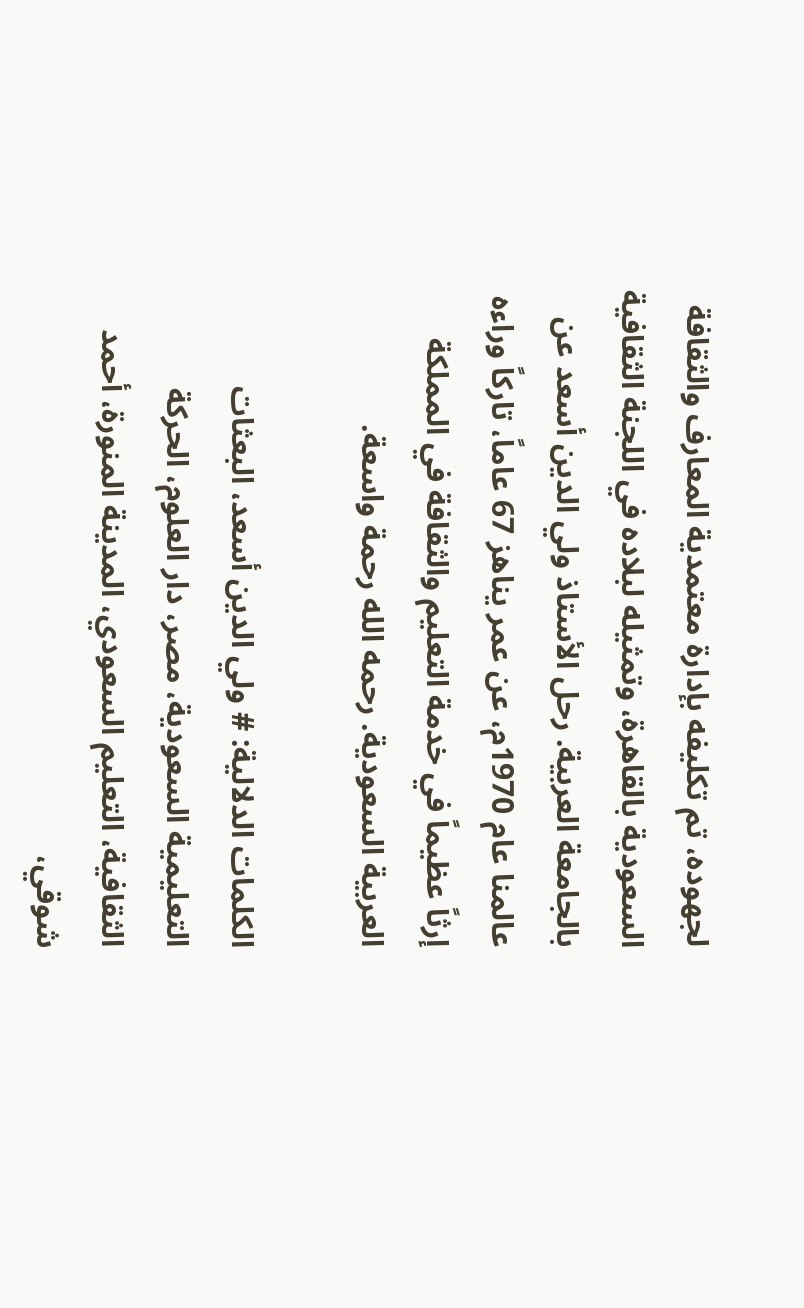لجهوده، تم تكليفه بإدارة معتمدية المعارف والثقافة السعودية بالقاهرة، وتمثيله لبلاده في اللجنة الثقافية بالجامعة العربية. رحل الأستاذ ولي الدين أسعد عن عالمنا عام 1970م، عن عمر يناهز 67 عاماً، تاركاً وراءه إرثاً عظيماً في خدمة التعليم والثقافة في المملكة العربية السعودية. رحمه الله رحمة واسعة.

الكلمات الدلالية: # ولي الدين أسعد، البعثات التعليمية السعودية، مصر، دار العلوم، الحركة الثقافية، التعليم السعودي، المدينة المنورة، أحمد شوقي،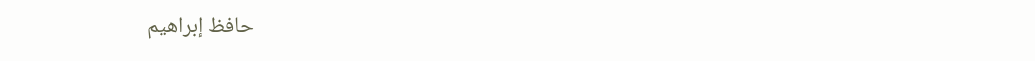حافظ إبراهيم